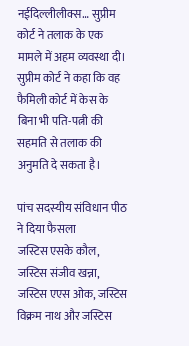नईदिल्लीलीक्स… सुप्रीम कोर्ट ने तलाक के एक मामले में अहम व्यवस्था दी। सुप्रीम कोर्ट ने कहा कि वह फैमिली कोर्ट में केस के बिना भी पति-पत्नी की सहमति से तलाक की अनुमति दे सकता है।

पांच सदस्यीय संविधान पीठ ने दिया फैसला
जस्टिस एसके कौल, जस्टिस संजीव खन्ना, जस्टिस एएस ओक, जस्टिस विक्रम नाथ और जस्टिस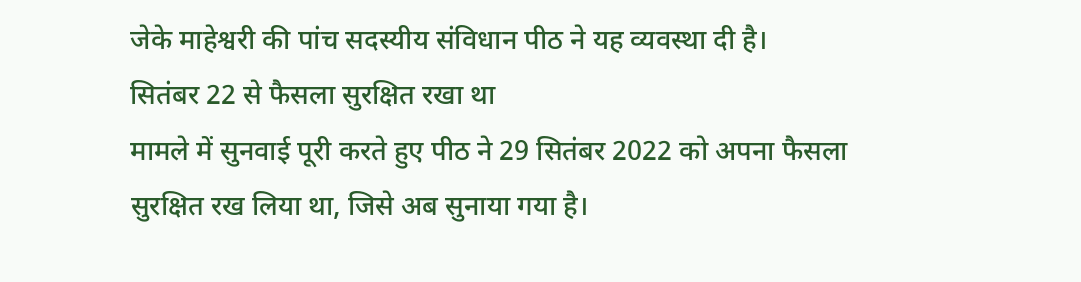जेके माहेश्वरी की पांच सदस्यीय संविधान पीठ ने यह व्यवस्था दी है।
सितंबर 22 से फैसला सुरक्षित रखा था
मामले में सुनवाई पूरी करते हुए पीठ ने 29 सितंबर 2022 को अपना फैसला सुरक्षित रख लिया था, जिसे अब सुनाया गया है।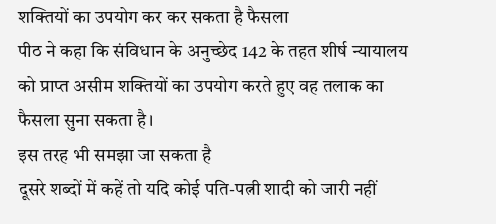शक्तियों का उपयोग कर कर सकता है फैसला
पीठ ने कहा कि संविधान के अनुच्छेद 142 के तहत शीर्ष न्यायालय को प्राप्त असीम शक्तियों का उपयोग करते हुए वह तलाक का फैसला सुना सकता है।
इस तरह भी समझा जा सकता है
दूसरे शब्दों में कहें तो यदि कोई पति-पत्नी शादी को जारी नहीं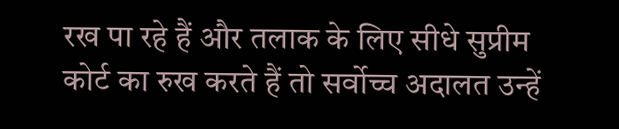रख पा रहे हैं और तलाक के लिए सीधे सुप्रीम कोर्ट का रुख करते हैं तो सर्वोच्च अदालत उन्हें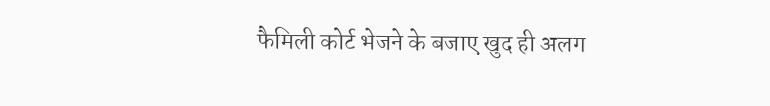फैमिली कोर्ट भेजने के बजाए खुद ही अलग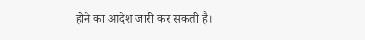होने का आदेश जारी कर सकती है।